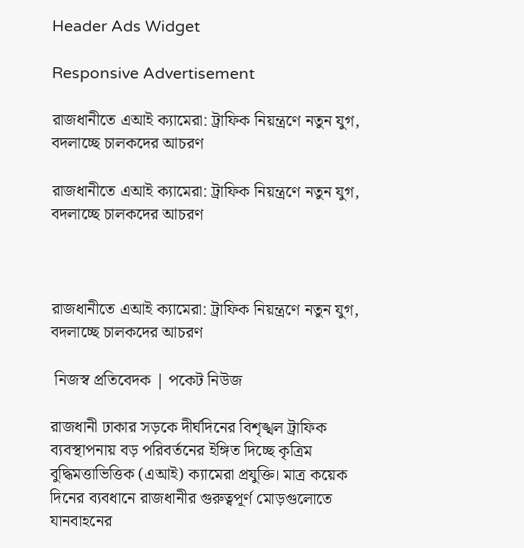Header Ads Widget

Responsive Advertisement

রাজধানীতে এআই ক্যামেরা: ট্রাফিক নিয়ন্ত্রণে নতুন যুগ, বদলাচ্ছে চালকদের আচরণ

রাজধানীতে এআই ক্যামেরা: ট্রাফিক নিয়ন্ত্রণে নতুন যুগ, বদলাচ্ছে চালকদের আচরণ



রাজধানীতে এআই ক্যামেরা: ট্রাফিক নিয়ন্ত্রণে নতুন যুগ, বদলাচ্ছে চালকদের আচরণ

 নিজস্ব প্রতিবেদক | পকেট নিউজ

রাজধানী ঢাকার সড়কে দীর্ঘদিনের বিশৃঙ্খল ট্রাফিক ব্যবস্থাপনায় বড় পরিবর্তনের ইঙ্গিত দিচ্ছে কৃত্রিম বুদ্ধিমত্তাভিত্তিক (এআই) ক্যামেরা প্রযুক্তি। মাত্র কয়েক দিনের ব্যবধানে রাজধানীর গুরুত্বপূর্ণ মোড়গুলোতে যানবাহনের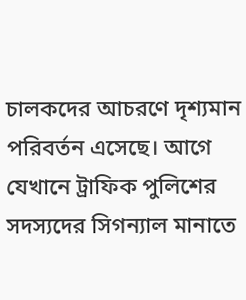চালকদের আচরণে দৃশ্যমান পরিবর্তন এসেছে। আগে যেখানে ট্রাফিক পুলিশের সদস্যদের সিগন্যাল মানাতে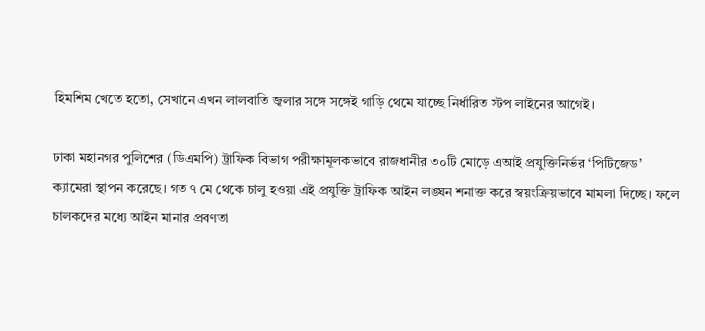হিমশিম খেতে হতো, সেখানে এখন লালবাতি জ্বলার সঙ্গে সঙ্গেই গাড়ি থেমে যাচ্ছে নির্ধারিত স্টপ লাইনের আগেই।

ঢাকা মহানগর পুলিশের (ডিএমপি) ট্রাফিক বিভাগ পরীক্ষামূলকভাবে রাজধানীর ৩০টি মোড়ে এআই প্রযুক্তিনির্ভর ‘পিটিজেড’ ক্যামেরা স্থাপন করেছে। গত ৭ মে থেকে চালু হওয়া এই প্রযুক্তি ট্রাফিক আইন লঙ্ঘন শনাক্ত করে স্বয়ংক্রিয়ভাবে মামলা দিচ্ছে। ফলে চালকদের মধ্যে আইন মানার প্রবণতা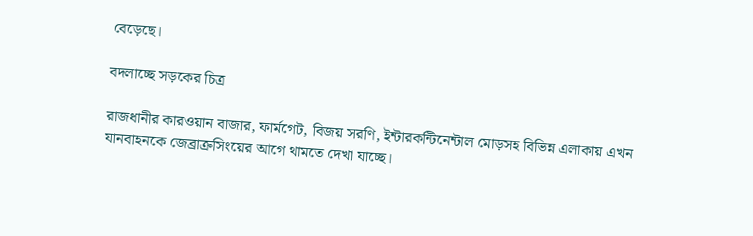বেড়েছে।

বদলাচ্ছে সড়কের চিত্র

রাজধানীর কারওয়ান বাজার, ফার্মগেট, বিজয় সরণি, ইন্টারকন্টিনেন্টাল মোড়সহ বিভিন্ন এলাকায় এখন যানবাহনকে জেব্রাক্রসিংয়ের আগে থামতে দেখা যাচ্ছে।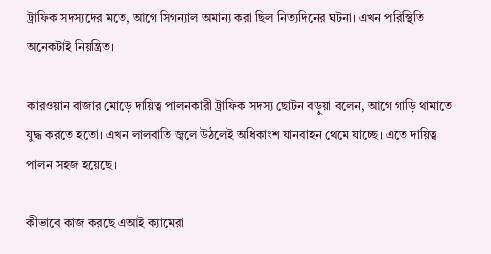ট্রাফিক সদস্যদের মতে, আগে সিগন্যাল অমান্য করা ছিল নিত্যদিনের ঘটনা। এখন পরিস্থিতি অনেকটাই নিয়ন্ত্রিত।

কারওয়ান বাজার মোড়ে দায়িত্ব পালনকারী ট্রাফিক সদস্য ছোটন বড়ুয়া বলেন, আগে গাড়ি থামাতে যুদ্ধ করতে হতো। এখন লালবাতি জ্বলে উঠলেই অধিকাংশ যানবাহন থেমে যাচ্ছে। এতে দায়িত্ব পালন সহজ হয়েছে।

কীভাবে কাজ করছে এআই ক্যামেরা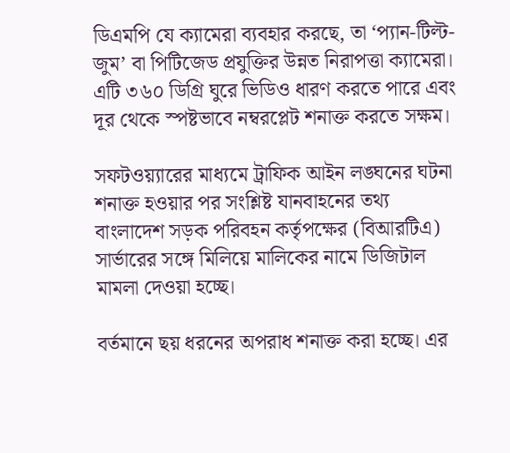ডিএমপি যে ক্যামেরা ব্যবহার করছে, তা ‘প্যান-টিল্ট-জুম’ বা পিটিজেড প্রযুক্তির উন্নত নিরাপত্তা ক্যামেরা। এটি ৩৬০ ডিগ্রি ঘুরে ভিডিও ধারণ করতে পারে এবং দূর থেকে স্পষ্টভাবে নম্বরপ্লেট শনাক্ত করতে সক্ষম।

সফটওয়্যারের মাধ্যমে ট্রাফিক আইন লঙ্ঘনের ঘটনা শনাক্ত হওয়ার পর সংশ্লিষ্ট যানবাহনের তথ্য বাংলাদেশ সড়ক পরিবহন কর্তৃপক্ষের (বিআরটিএ) সার্ভারের সঙ্গে মিলিয়ে মালিকের নামে ডিজিটাল মামলা দেওয়া হচ্ছে।

বর্তমানে ছয় ধরনের অপরাধ শনাক্ত করা হচ্ছে। এর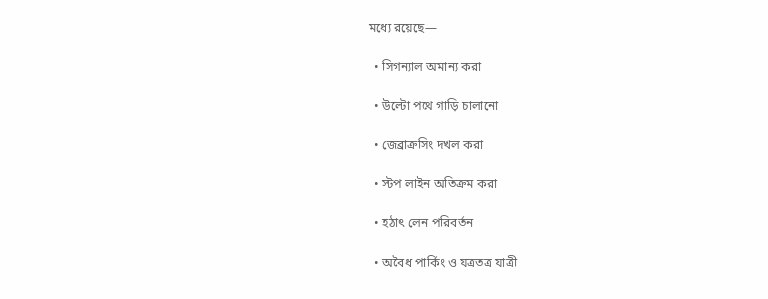মধ্যে রয়েছে—

  • সিগন্যাল অমান্য করা

  • উল্টো পথে গাড়ি চালানো

  • জেব্রাক্রসিং দখল করা

  • স্টপ লাইন অতিক্রম করা

  • হঠাৎ লেন পরিবর্তন

  • অবৈধ পার্কিং ও যত্রতত্র যাত্রী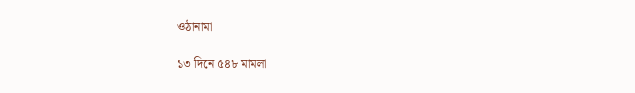ওঠানামা

১৩ দিনে ৫৪৮ মামলা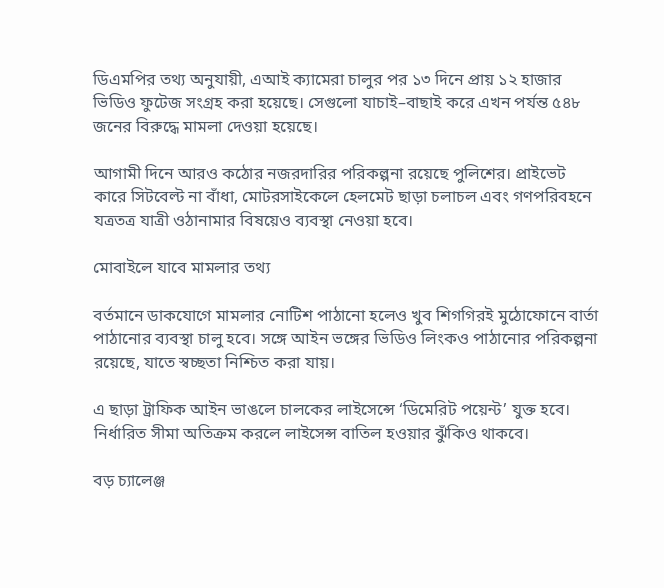ডিএমপির তথ্য অনুযায়ী, এআই ক্যামেরা চালুর পর ১৩ দিনে প্রায় ১২ হাজার ভিডিও ফুটেজ সংগ্রহ করা হয়েছে। সেগুলো যাচাই–বাছাই করে এখন পর্যন্ত ৫৪৮ জনের বিরুদ্ধে মামলা দেওয়া হয়েছে।

আগামী দিনে আরও কঠোর নজরদারির পরিকল্পনা রয়েছে পুলিশের। প্রাইভেট কারে সিটবেল্ট না বাঁধা, মোটরসাইকেলে হেলমেট ছাড়া চলাচল এবং গণপরিবহনে যত্রতত্র যাত্রী ওঠানামার বিষয়েও ব্যবস্থা নেওয়া হবে।

মোবাইলে যাবে মামলার তথ্য

বর্তমানে ডাকযোগে মামলার নোটিশ পাঠানো হলেও খুব শিগগিরই মুঠোফোনে বার্তা পাঠানোর ব্যবস্থা চালু হবে। সঙ্গে আইন ভঙ্গের ভিডিও লিংকও পাঠানোর পরিকল্পনা রয়েছে, যাতে স্বচ্ছতা নিশ্চিত করা যায়।

এ ছাড়া ট্রাফিক আইন ভাঙলে চালকের লাইসেন্সে ‘ডিমেরিট পয়েন্ট’ যুক্ত হবে। নির্ধারিত সীমা অতিক্রম করলে লাইসেন্স বাতিল হওয়ার ঝুঁকিও থাকবে।

বড় চ্যালেঞ্জ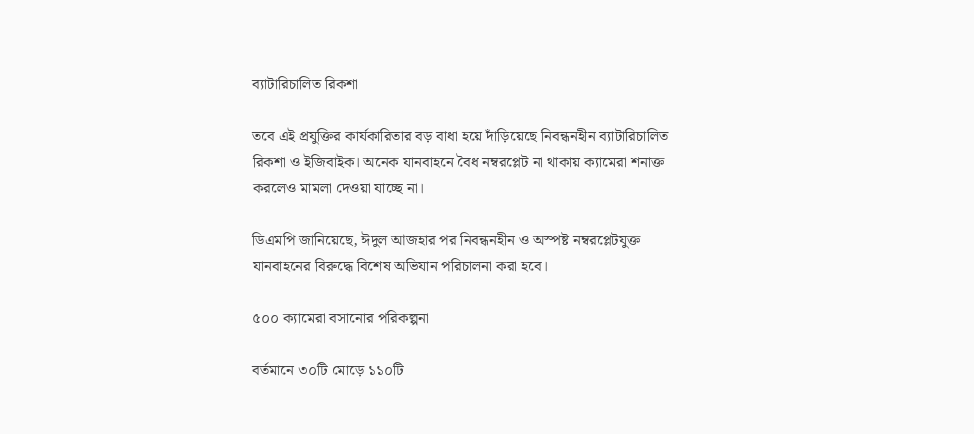ব্যাটারিচালিত রিকশা

তবে এই প্রযুক্তির কার্যকারিতার বড় বাধা হয়ে দাঁড়িয়েছে নিবন্ধনহীন ব্যাটারিচালিত রিকশা ও ইজিবাইক। অনেক যানবাহনে বৈধ নম্বরপ্লেট না থাকায় ক্যামেরা শনাক্ত করলেও মামলা দেওয়া যাচ্ছে না।

ডিএমপি জানিয়েছে, ঈদুল আজহার পর নিবন্ধনহীন ও অস্পষ্ট নম্বরপ্লেটযুক্ত যানবাহনের বিরুদ্ধে বিশেষ অভিযান পরিচালনা করা হবে।

৫০০ ক্যামেরা বসানোর পরিকল্পনা

বর্তমানে ৩০টি মোড়ে ১১০টি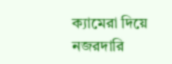ক্যামেরা দিয়ে নজরদারি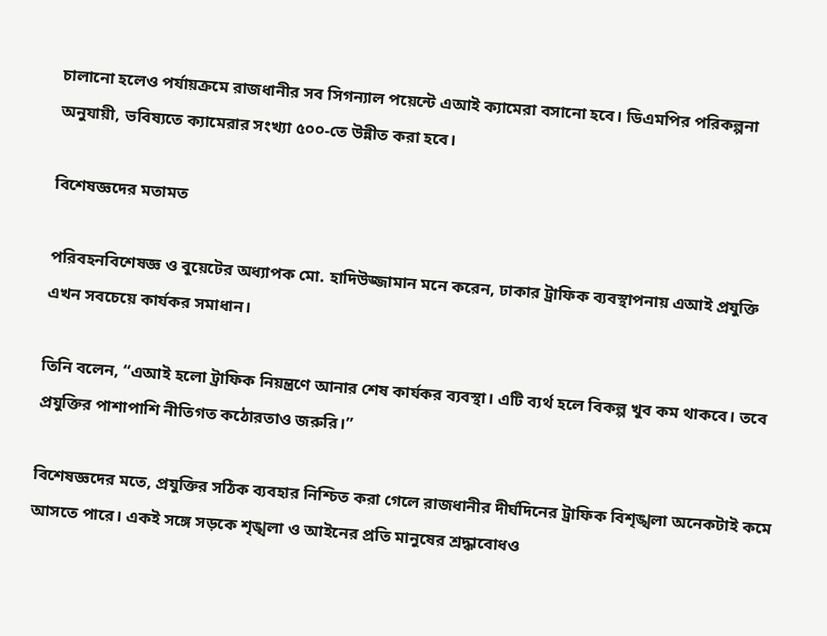চালানো হলেও পর্যায়ক্রমে রাজধানীর সব সিগন্যাল পয়েন্টে এআই ক্যামেরা বসানো হবে। ডিএমপির পরিকল্পনা অনুযায়ী, ভবিষ্যতে ক্যামেরার সংখ্যা ৫০০-তে উন্নীত করা হবে।

বিশেষজ্ঞদের মতামত

পরিবহনবিশেষজ্ঞ ও বুয়েটের অধ্যাপক মো. হাদিউজ্জামান মনে করেন, ঢাকার ট্রাফিক ব্যবস্থাপনায় এআই প্রযুক্তি এখন সবচেয়ে কার্যকর সমাধান।

তিনি বলেন, “এআই হলো ট্রাফিক নিয়ন্ত্রণে আনার শেষ কার্যকর ব্যবস্থা। এটি ব্যর্থ হলে বিকল্প খুব কম থাকবে। তবে প্রযুক্তির পাশাপাশি নীতিগত কঠোরতাও জরুরি।”

বিশেষজ্ঞদের মতে, প্রযুক্তির সঠিক ব্যবহার নিশ্চিত করা গেলে রাজধানীর দীর্ঘদিনের ট্রাফিক বিশৃঙ্খলা অনেকটাই কমে আসতে পারে। একই সঙ্গে সড়কে শৃঙ্খলা ও আইনের প্রতি মানুষের শ্রদ্ধাবোধও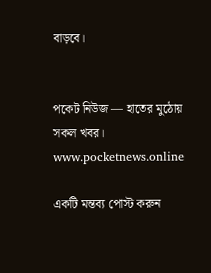বাড়বে।


পকেট নিউজ — হাতের মুঠোয় সকল খবর। www.pocketnews.online

একটি মন্তব্য পোস্ট করুন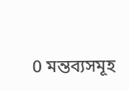0 মন্তব্যসমূহ